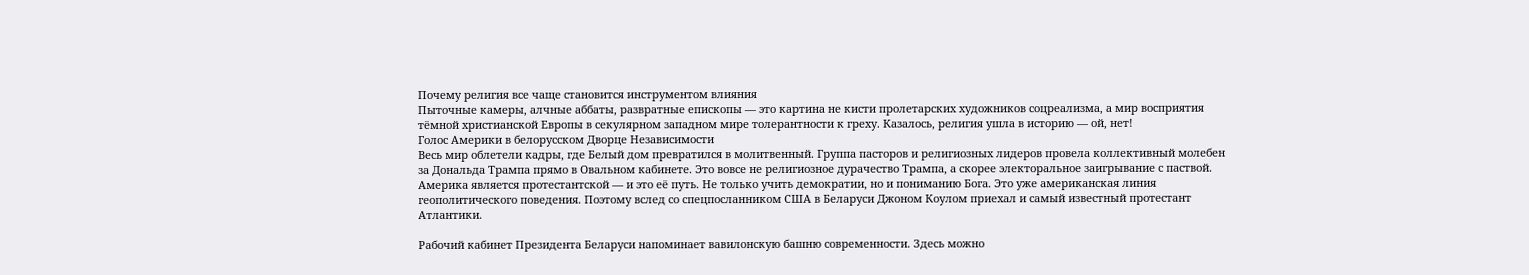Почему религия все чаще становится инструментом влияния
Пыточные камеры, алчные аббаты, развратные епископы — это картина не кисти пролетарских художников соцреализма, а мир восприятия тёмной христианской Европы в секулярном западном мире толерантности к греху. Казалось, религия ушла в историю — ой, нет!
Голос Америки в белорусском Дворце Независимости
Весь мир облетели кадры, где Белый дом превратился в молитвенный. Группа пасторов и религиозных лидеров провела коллективный молебен за Дональда Трампа прямо в Овальном кабинете. Это вовсе не религиозное дурачество Трампа, а скорее электоральное заигрывание с паствой. Америка является протестантской — и это её путь. Не только учить демократии, но и пониманию Бога. Это уже американская линия геополитического поведения. Поэтому вслед со спецпосланником США в Беларуси Джоном Коулом приехал и самый известный протестант Атлантики.

Рабочий кабинет Президента Беларуси напоминает вавилонскую башню современности. Здесь можно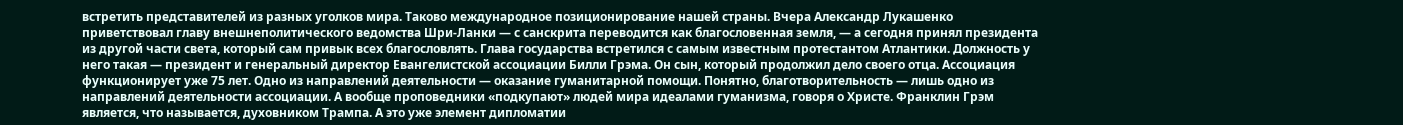встретить представителей из разных уголков мира. Таково международное позиционирование нашей страны. Вчера Александр Лукашенко приветствовал главу внешнеполитического ведомства Шри-Ланки — с санскрита переводится как благословенная земля, — а сегодня принял президента из другой части света, который сам привык всех благословлять. Глава государства встретился с самым известным протестантом Атлантики. Должность у него такая — президент и генеральный директор Евангелистской ассоциации Билли Грэма. Он сын, который продолжил дело своего отца. Ассоциация функционирует уже 75 лет. Одно из направлений деятельности — оказание гуманитарной помощи. Понятно, благотворительность — лишь одно из направлений деятельности ассоциации. А вообще проповедники «подкупают» людей мира идеалами гуманизма, говоря о Христе. Франклин Грэм является, что называется, духовником Трампа. А это уже элемент дипломатии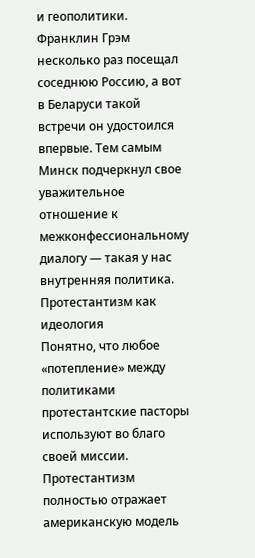и геополитики.
Франклин Грэм несколько раз посещал соседнюю Россию, а вот в Беларуси такой встречи он удостоился впервые. Тем самым Минск подчеркнул свое уважительное отношение к межконфессиональному диалогу — такая у нас внутренняя политика.
Протестантизм как идеология
Понятно, что любое «потепление» между политиками протестантские пасторы используют во благо своей миссии. Протестантизм полностью отражает американскую модель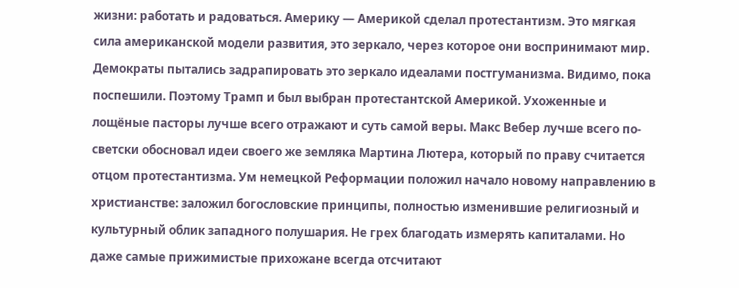жизни: работать и радоваться. Америку — Америкой сделал протестантизм. Это мягкая сила американской модели развития, это зеркало, через которое они воспринимают мир. Демократы пытались задрапировать это зеркало идеалами постгуманизма. Видимо, пока поспешили. Поэтому Трамп и был выбран протестантской Америкой. Ухоженные и лощёные пасторы лучше всего отражают и суть самой веры. Макс Вебер лучше всего по-светски обосновал идеи своего же земляка Мартина Лютера, который по праву считается отцом протестантизма. Ум немецкой Реформации положил начало новому направлению в христианстве: заложил богословские принципы, полностью изменившие религиозный и культурный облик западного полушария. Не грех благодать измерять капиталами. Но даже самые прижимистые прихожане всегда отсчитают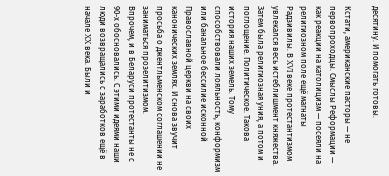десятину. И помогать готовы.

Кстати, американские пасторы — не первопроходцы. Смыслы Реформации — как реакции на католицизм — посеяли на религиозном поле ещё магнаты Радзивилы. В XVI веке протестантизмом увлекался весь истеблишмент княжества. Затем была религиозная уния, а потом и поглощение. Политическое. Такова история наших земель. Тому способствовали лояльность, конформизм или банальное бессилие исконной Православной церкви на своих канонических землях. И снова звучит просьба о джентльменском соглашении не заниматься прозелитизмом.
Впрочем, и в Беларуси протестанты не с 90-х обосновались. С этими идеями наши люди возвращались с заработков ещё в начале XX века. Были и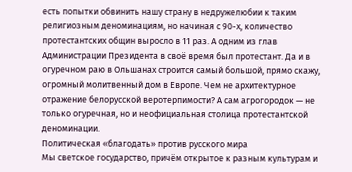есть попытки обвинить нашу страну в недружелюбии к таким религиозным деноминациям, но начиная с 90-х, количество протестантских общин выросло в 11 раз. А одним из глав Администрации Президента в своё время был протестант. Да и в огуречном раю в Ольшанах строится самый большой, прямо скажу, огромный молитвенный дом в Европе. Чем не архитектурное отражение белорусской веротерпимости? А сам агрогородок — не только огуречная, но и неофициальная столица протестантской деноминации.
Политическая «благодать» против русского мира
Мы светское государство, причём открытое к разным культурам и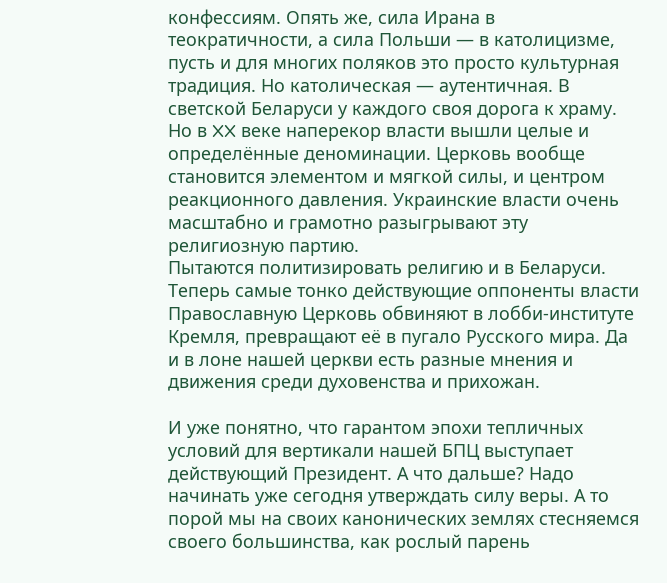конфессиям. Опять же, сила Ирана в теократичности, а сила Польши — в католицизме, пусть и для многих поляков это просто культурная традиция. Но католическая — аутентичная. В светской Беларуси у каждого своя дорога к храму. Но в XX веке наперекор власти вышли целые и определённые деноминации. Церковь вообще становится элементом и мягкой силы, и центром реакционного давления. Украинские власти очень масштабно и грамотно разыгрывают эту религиозную партию.
Пытаются политизировать религию и в Беларуси. Теперь самые тонко действующие оппоненты власти Православную Церковь обвиняют в лобби-институте Кремля, превращают её в пугало Русского мира. Да и в лоне нашей церкви есть разные мнения и движения среди духовенства и прихожан.

И уже понятно, что гарантом эпохи тепличных условий для вертикали нашей БПЦ выступает действующий Президент. А что дальше? Надо начинать уже сегодня утверждать силу веры. А то порой мы на своих канонических землях стесняемся своего большинства, как рослый парень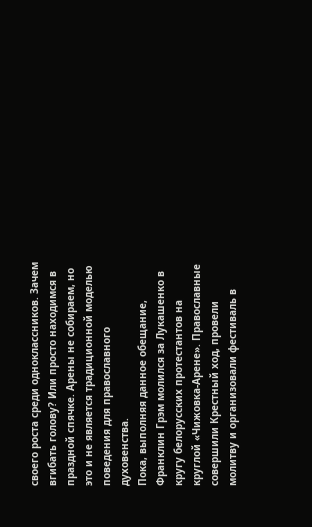своего роста среди одноклассников. Зачем вгибать голову? Или просто находимся в праздной спячке. Арены не собираем, но это и не является традиционной моделью поведения для православного духовенства.
Пока, выполняя данное обещание, Франклин Грэм молился за Лукашенко в кругу белорусских протестантов на круглой «Чижовка-Арене». Православные совершили Крестный ход, провели молитву и организовали фестиваль в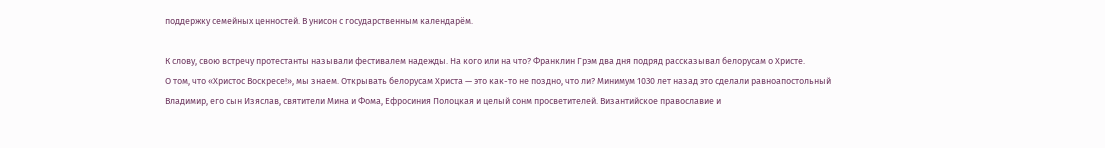поддержку семейных ценностей. В унисон с государственным календарём.

К слову, свою встречу протестанты называли фестивалем надежды. На кого или на что? Франклин Грэм два дня подряд рассказывал белорусам о Христе.
О том, что «Христос Воскресе!», мы знаем. Открывать белорусам Христа — это как-то не поздно, что ли? Минимум 1030 лет назад это сделали равноапостольный Владимир, его сын Изяслав, святители Мина и Фома, Ефросиния Полоцкая и целый сонм просветителей. Византийское православие и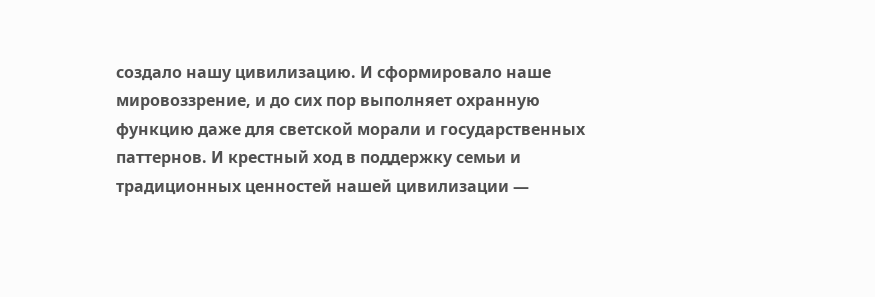создало нашу цивилизацию. И сформировало наше мировоззрение, и до сих пор выполняет охранную функцию даже для светской морали и государственных паттернов. И крестный ход в поддержку семьи и традиционных ценностей нашей цивилизации —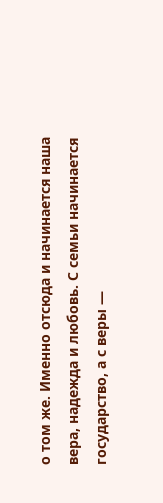о том же. Именно отсюда и начинается наша вера, надежда и любовь. С семьи начинается государство, а с веры —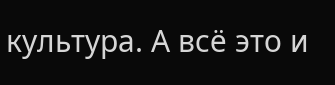культура. А всё это и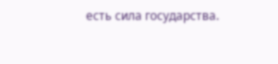есть сила государства.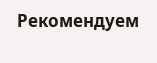Рекомендуем